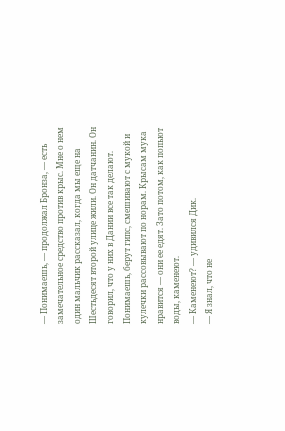— Понимаешь, — продолжал Бронза, — есть замечательное средство против крыс. Мне о нем один мальчик рассказал, когда мы еще на Шестьдесят второй улице жили. Он датчанин. Он говорил, что у них в Дании все так делают. Понимаешь, берут гипс, смешивают с мукой и кулечки рассовывают по норам. Крысам мука нравится — они ее едят. Зато потом, как попьют воды, каменеют.
— Каменеют? — удивился Дик.
— Я знал, что не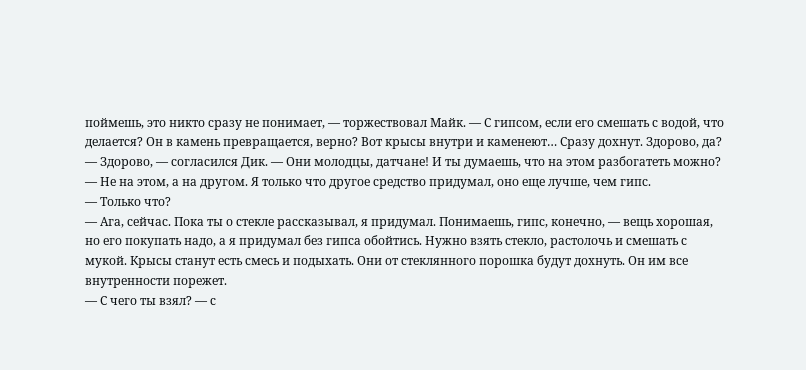поймешь, это никто сразу не понимает, — торжествовал Майк. — С гипсом, если его смешать с водой, что делается? Он в камень превращается, верно? Вот крысы внутри и каменеют… Сразу дохнут. Здорово, да?
— Здорово, — согласился Дик. — Они молодцы, датчане! И ты думаешь, что на этом разбогатеть можно?
— Не на этом, а на другом. Я только что другое средство придумал, оно еще лучше, чем гипс.
— Только что?
— Ага, сейчас. Пока ты о стекле рассказывал, я придумал. Понимаешь, гипс, конечно, — вещь хорошая, но его покупать надо, а я придумал без гипса обойтись. Нужно взять стекло, растолочь и смешать с мукой. Крысы станут есть смесь и подыхать. Они от стеклянного порошка будут дохнуть. Он им все внутренности порежет.
— С чего ты взял? — с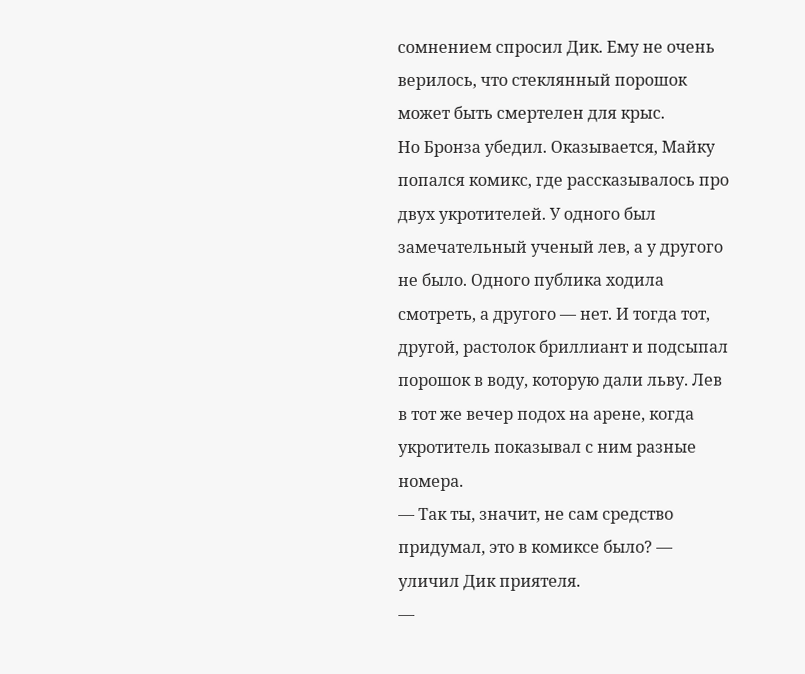сомнением спросил Дик. Ему не очень верилось, что стеклянный порошок может быть смертелен для крыс.
Но Бронза убедил. Оказывается, Майку попался комикс, где рассказывалось про двух укротителей. У одного был замечательный ученый лев, а у другого не было. Одного публика ходила смотреть, а другого — нет. И тогда тот, другой, растолок бриллиант и подсыпал порошок в воду, которую дали льву. Лев в тот же вечер подох на арене, когда укротитель показывал с ним разные номера.
— Так ты, значит, не сам средство придумал, это в комиксе было? — уличил Дик приятеля.
—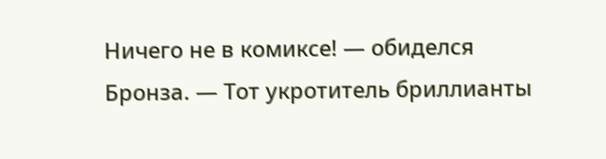Ничего не в комиксе! — обиделся Бронза. — Тот укротитель бриллианты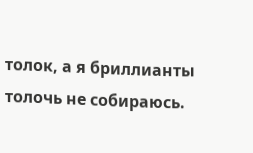толок, а я бриллианты толочь не собираюсь.